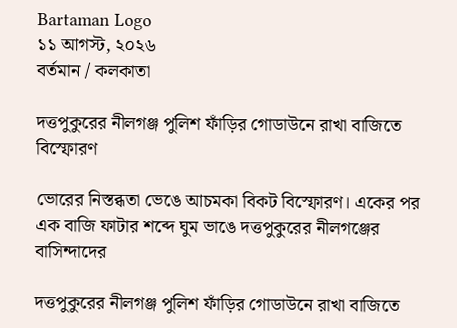Bartaman Logo
১১ আগস্ট, ২০২৬
বর্তমান / কলকাতা

দত্তপুকুরের নীলগঞ্জ পুলিশ ফাঁড়ির গোডাউনে রাখা বাজিতে বিস্ফোরণ

ভোরের নিস্তব্ধতা ভেঙে আচমকা বিকট বিস্ফোরণ। একের পর এক বাজি ফাটার শব্দে ঘুম ভাঙে দত্তপুকুরের নীলগঞ্জের বাসিন্দাদের

দত্তপুকুরের নীলগঞ্জ পুলিশ ফাঁড়ির গোডাউনে রাখা বাজিতে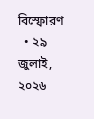বিস্ফোরণ
  • ২৯ জুলাই, ২০২৬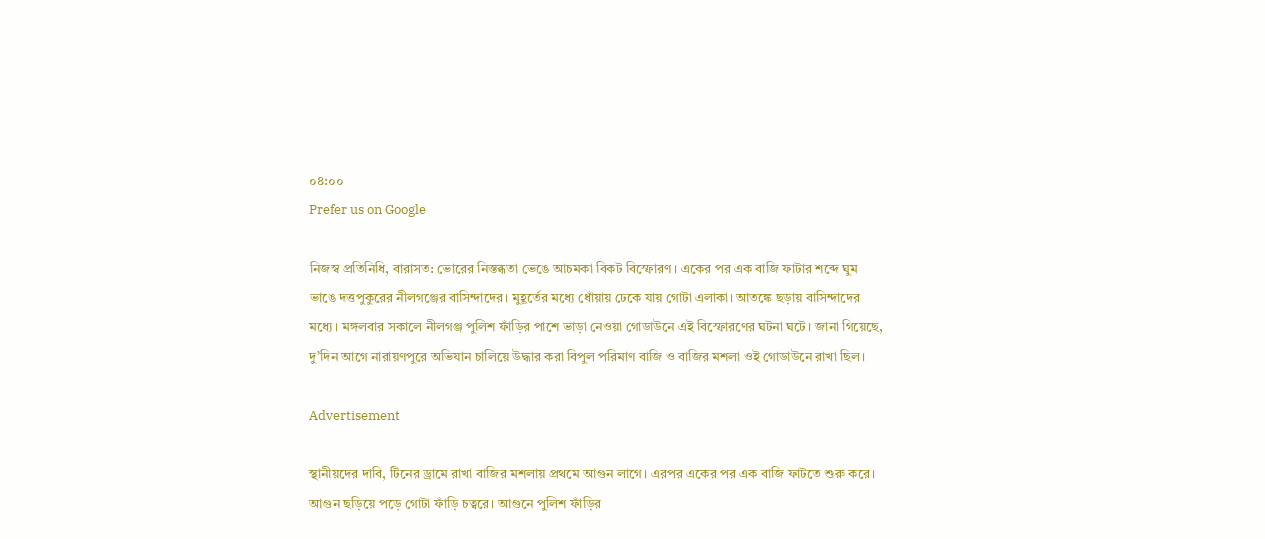০৪:০০
Prefer us on Google

নিজস্ব প্রতিনিধি, বারাসত: ভোরের নিস্তব্ধতা ভেঙে আচমকা বিকট বিস্ফোরণ। একের পর এক বাজি ফাটার শব্দে ঘুম ভাঙে দত্তপুকুরের নীলগঞ্জের বাসিন্দাদের। মুহূর্তের মধ্যে ধোঁয়ায় ঢেকে যায় গোটা এলাকা। আতঙ্কে ছড়ায় বাসিন্দাদের মধ্যে। মঙ্গলবার সকালে নীলগঞ্জ পুলিশ ফাঁড়ির পাশে ভাড়া নেওয়া গোডাউনে এই বিস্ফোরণের ঘটনা ঘটে। জানা গিয়েছে, দু’দিন আগে নারায়ণপুরে অভিযান চালিয়ে উদ্ধার করা বিপুল পরিমাণ বাজি ও বাজির মশলা ওই গোডাউনে রাখা ছিল।

Advertisement

স্থানীয়দের দাবি, টিনের ড্রামে রাখা বাজির মশলায় প্রথমে আগুন লাগে। এরপর একের পর এক বাজি ফাটতে শুরু করে। আগুন ছড়িয়ে পড়ে গোটা ফাঁড়ি চত্বরে। আগুনে পুলিশ ফাঁড়ির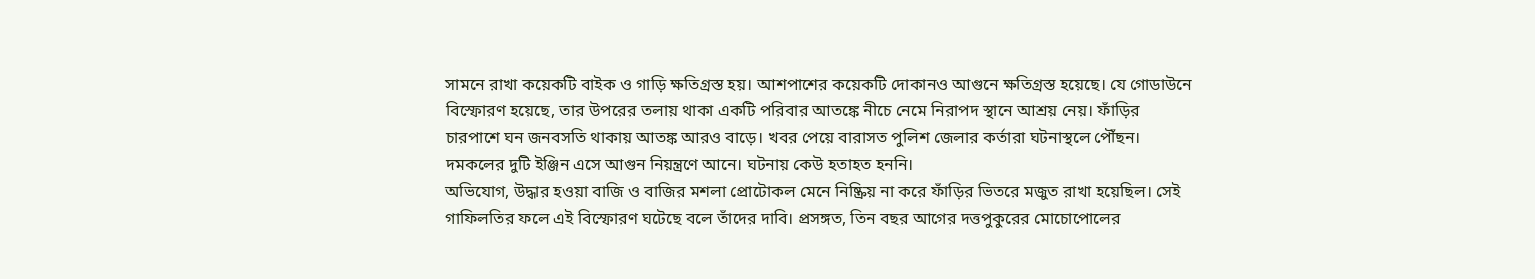সামনে রাখা কয়েকটি বাইক ও গাড়ি ক্ষতিগ্রস্ত হয়। আশপাশের কয়েকটি দোকানও আগুনে ক্ষতিগ্রস্ত হয়েছে। যে গোডাউনে বিস্ফোরণ হয়েছে, তার উপরের তলায় থাকা একটি পরিবার আতঙ্কে নীচে নেমে নিরাপদ স্থানে আশ্রয় নেয়। ফাঁড়ির চারপাশে ঘন জনবসতি থাকায় আতঙ্ক আরও বাড়ে। খবর পেয়ে বারাসত পুলিশ জেলার কর্তারা ঘটনাস্থলে পৌঁছন। দমকলের দুটি ইঞ্জিন এসে আগুন নিয়ন্ত্রণে আনে। ঘটনায় কেউ হতাহত হননি।
অভিযোগ, উদ্ধার হওয়া বাজি ও বাজির মশলা প্রোটোকল মেনে নিষ্ক্রিয় না করে ফাঁড়ির ভিতরে মজুত রাখা হয়েছিল। সেই গাফিলতির ফলে এই বিস্ফোরণ ঘটেছে বলে তাঁদের দাবি। প্রসঙ্গত, তিন বছর আগের দত্তপুকুরের মোচোপোলের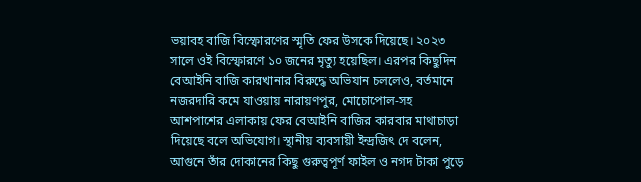ভয়াবহ বাজি বিস্ফোরণের স্মৃতি ফের উসকে দিয়েছে। ২০২৩ সালে ওই বিস্ফোরণে ১০ জনের মৃত্যু হয়েছিল। এরপর কিছুদিন বেআইনি বাজি কারখানার বিরুদ্ধে অভিযান চললেও, বর্তমানে নজরদারি কমে যাওয়ায় নারায়ণপুর, মোচোপোল-সহ আশপাশের এলাকায় ফের বেআইনি বাজির কারবার মাথাচাড়া দিয়েছে বলে অভিযোগ। স্থানীয় ব্যবসায়ী ইন্দ্রজিৎ দে বলেন, আগুনে তাঁর দোকানের কিছু গুরুত্বপূর্ণ ফাইল ও নগদ টাকা পুড়ে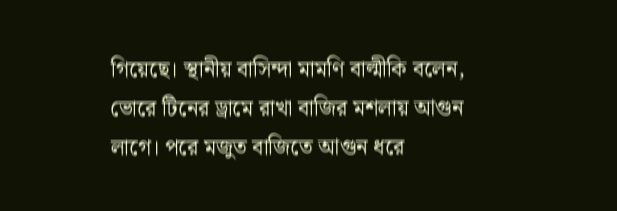গিয়েছে। স্থানীয় বাসিন্দা মামণি বাল্মীকি বলেন, ভোরে টিনের ড্রামে রাখা বাজির মশলায় আগুন লাগে। পরে মজুত বাজিতে আগুন ধরে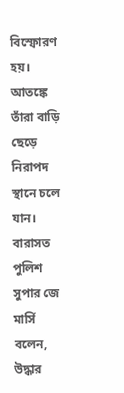বিস্ফোরণ হয়। আতঙ্কে তাঁরা বাড়ি ছেড়ে নিরাপদ স্থানে চলে যান। বারাসত পুলিশ সুপার জে মার্সি বলেন, উদ্ধার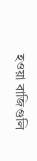হওয়া বাজিগুলি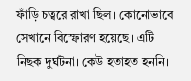ফাঁড়ি চত্বরে রাখা ছিল। কোনোভাবে সেখানে বিস্ফোরণ হয়েছে। এটি নিছক দুর্ঘটনা। কেউ হতাহত হননি।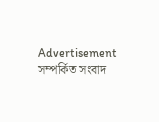Advertisement
সম্পর্কিত সংবাদ